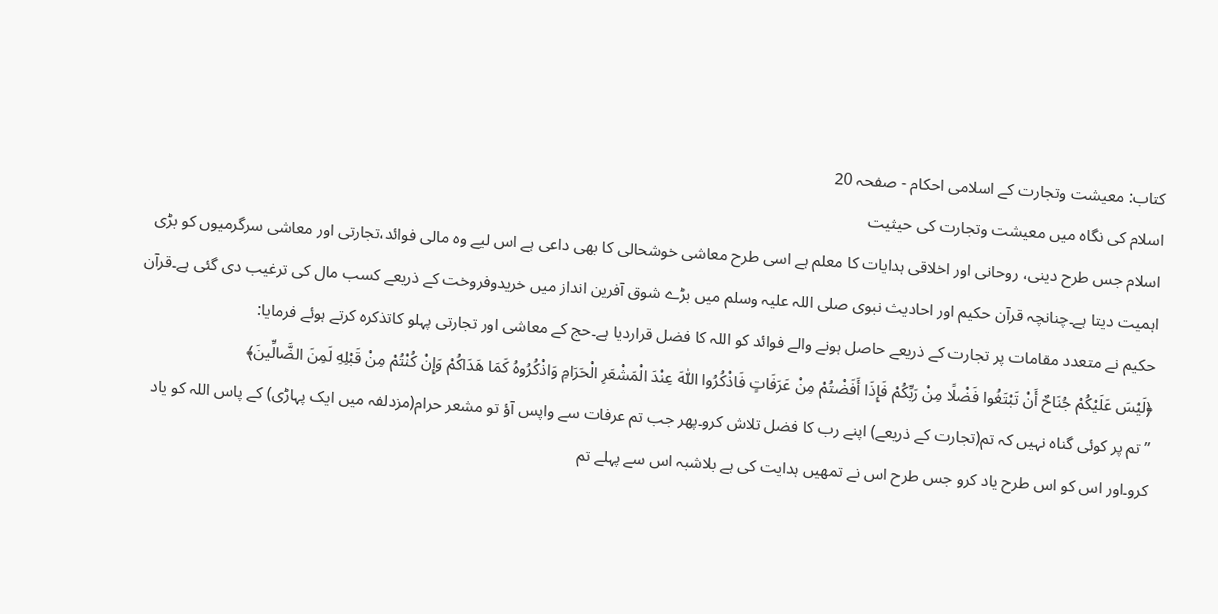کتاب: معیشت وتجارت کے اسلامی احکام - صفحہ 20
اسلام کی نگاہ میں معیشت وتجارت کی حیثیت
اسلام جس طرح دینی، روحانی اور اخلاقی ہدایات کا معلم ہے اسی طرح معاشی خوشحالی کا بھی داعی ہے اس لیے وہ مالی فوائد،تجارتی اور معاشی سرگرمیوں کو بڑی اہمیت دیتا ہے۔چنانچہ قرآن حکیم اور احادیث نبوی صلی اللہ علیہ وسلم میں بڑے شوق آفرین انداز میں خریدوفروخت کے ذریعے کسب مال کی ترغیب دی گئی ہے۔قرآن حکیم نے متعدد مقامات پر تجارت کے ذریعے حاصل ہونے والے فوائد کو اللہ کا فضل قراردیا ہے۔حج کے معاشی اور تجارتی پہلو کاتذکرہ کرتے ہوئے فرمایا:
﴿لَيْسَ عَلَيْكُمْ جُنَاحٌ أَنْ تَبْتَغُوا فَضْلًا مِنْ رَبِّكُمْ فَإِذَا أَفَضْتُمْ مِنْ عَرَفَاتٍ فَاذْكُرُوا اللّٰهَ عِنْدَ الْمَشْعَرِ الْحَرَامِ وَاذْكُرُوهُ كَمَا هَدَاكُمْ وَإِنْ كُنْتُمْ مِنْ قَبْلِهِ لَمِنَ الضَّالِّينَ﴾
’’تم پر کوئی گناہ نہیں کہ تم(تجارت کے ذریعے) اپنے رب کا فضل تلاش کرو۔پھر جب تم عرفات سے واپس آؤ تو مشعر حرام(مزدلفہ میں ایک پہاڑی) کے پاس اللہ کو یاد کرو۔اور اس کو اس طرح یاد کرو جس طرح اس نے تمھیں ہدایت کی ہے بلاشبہ اس سے پہلے تم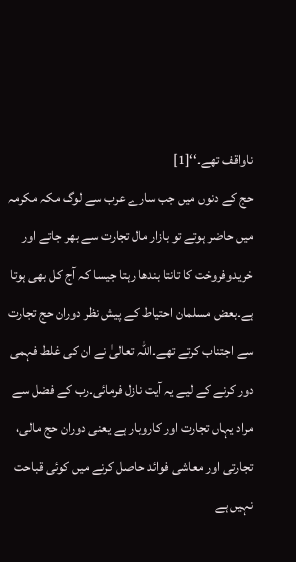ناواقف تھے۔‘‘[1]
حج کے دنوں میں جب سارے عرب سے لوگ مکہ مکرمہ میں حاضر ہوتے تو بازار مال تجارت سے بھر جاتے اور خریدوفروخت کا تانتا بندھا رہتا جیسا کہ آج کل بھی ہوتا ہے۔بعض مسلمان احتیاط کے پیش نظر دوران حج تجارت سے اجتناب کرتے تھے۔اللہ تعالیٰ نے ان کی غلط فہمی دور کرنے کے لیے یہ آیت نازل فرمائی۔رب کے فضل سے مراد یہاں تجارت اور کاروبار ہے یعنی دوران حج مالی، تجارتی اور معاشی فوائد حاصل کرنے میں کوئی قباحت نہیں ہے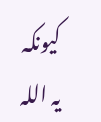کیونکہ یہ اللہ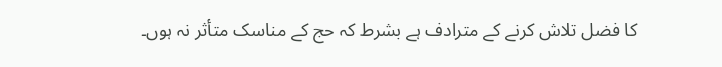کا فضل تلاش کرنے کے مترادف ہے بشرط کہ حج کے مناسک متأثر نہ ہوں۔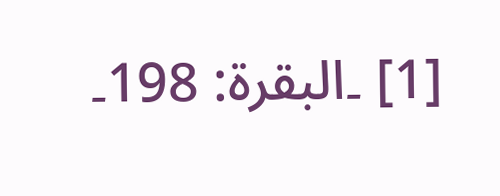[1] ۔البقرۃ: 198۔